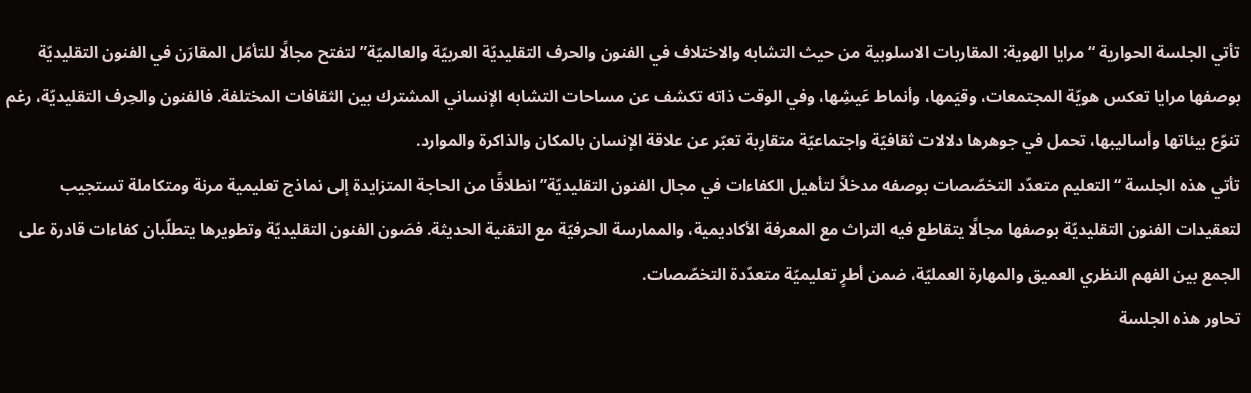تأتي الجلسة الحوارية “مرايا الهوية: المقاربات الاسلوبية من حيث التشابه والاختلاف في الفنون والحرف التقليديّة العربيّة والعالميّة” لتفتح مجالًا للتأمّل المقارَن في الفنون التقليديّة بوصفها مرايا تعكس هويّة المجتمعات، وقيَمها، وأنماط عَيشِها، وفي الوقت ذاته تكشف عن مساحات التشابه الإنساني المشترك بين الثقافات المختلفة. فالفنون والحِرف التقليديّة، رغم تنوّع بيئاتها وأساليبها، تحمل في جوهرها دلالات ثقافيّة واجتماعيّة متقارِبة تعبّر عن علاقة الإنسان بالمكان والذاكرة والموارد.
تأتي هذه الجلسة “التعليم متعدّد التخصّصات بوصفه مدخلاً لتأهيل الكفاءات في مجال الفنون التقليديّة” انطلاقًا من الحاجة المتزايدة إلى نماذج تعليمية مرنة ومتكاملة تستجيب لتعقيدات الفنون التقليديّة بوصفها مجالًا يتقاطع فيه التراث مع المعرفة الأكاديمية، والممارسة الحرفيّة مع التقنية الحديثة. فصَون الفنون التقليديّة وتطويرها يتطلّبان كفاءات قادرة على الجمع بين الفهم النظري العميق والمهارة العمليّة، ضمن أطرٍ تعليميّة متعدّدة التخصّصات.
تحاور هذه الجلسة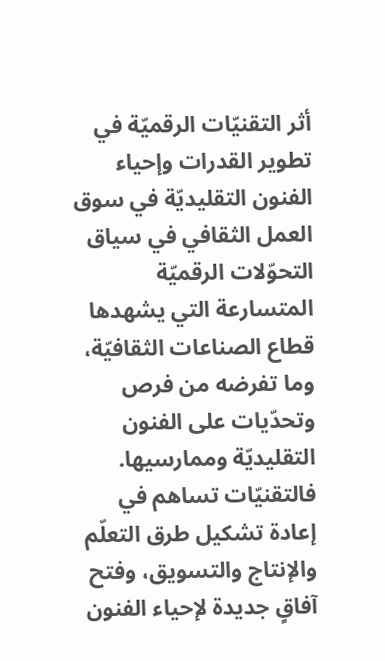أثر التقنيّات الرقميّة في تطوير القدرات وإحياء الفنون التقليديّة في سوق العمل الثقافي في سياق التحوّلات الرقميّة المتسارعة التي يشهدها قطاع الصناعات الثقافيّة، وما تفرضه من فرص وتحدّيات على الفنون التقليديّة وممارسيها. فالتقنيّات تساهم في إعادة تشكيل طرق التعلّم والإنتاج والتسويق، وفتح آفاقٍ جديدة لإحياء الفنون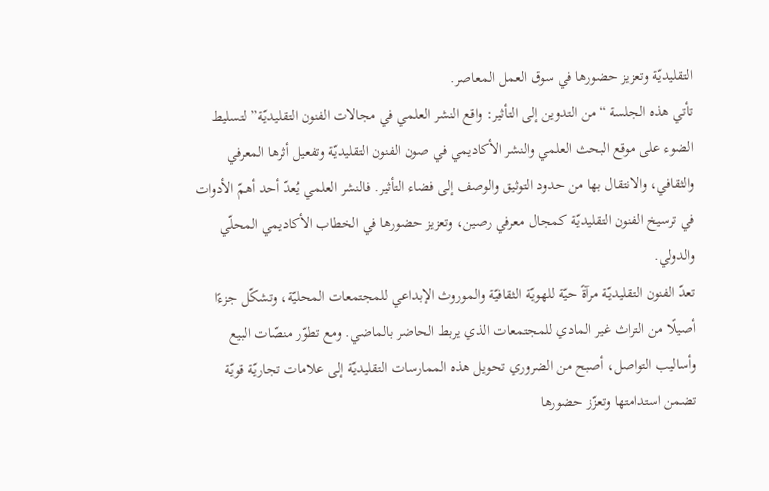التقليديّة وتعزيز حضورها في سوق العمل المعاصر.
تأتي هذه الجلسة “من التدوين إلى التأثير: واقع النشر العلمي في مجالات الفنون التقليديّة” لتسليط الضوء على موقع البحث العلمي والنشر الأكاديمي في صون الفنون التقليديّة وتفعيل أثرها المعرفي والثقافي، والانتقال بها من حدود التوثيق والوصف إلى فضاء التأثير. فالنشر العلمي يُعدّ أحد أهمّ الأدوات في ترسيخ الفنون التقليديّة كمجال معرفي رصين، وتعزيز حضورها في الخطاب الأكاديمي المحلّي والدولي.
تعدّ الفنون التقليديّة مرآةً حيّة للهويّة الثقافيّة والموروث الإبداعي للمجتمعات المحليّة، وتشكّل جزءًا أصيلًا من التراث غير المادي للمجتمعات الذي يربط الحاضر بالماضي. ومع تطوّر منصّات البيع وأساليب التواصل، أصبح من الضروري تحويل هذه الممارسات التقليديّة إلى علامات تجاريّة قويّة تضمن استدامتها وتعزّز حضورها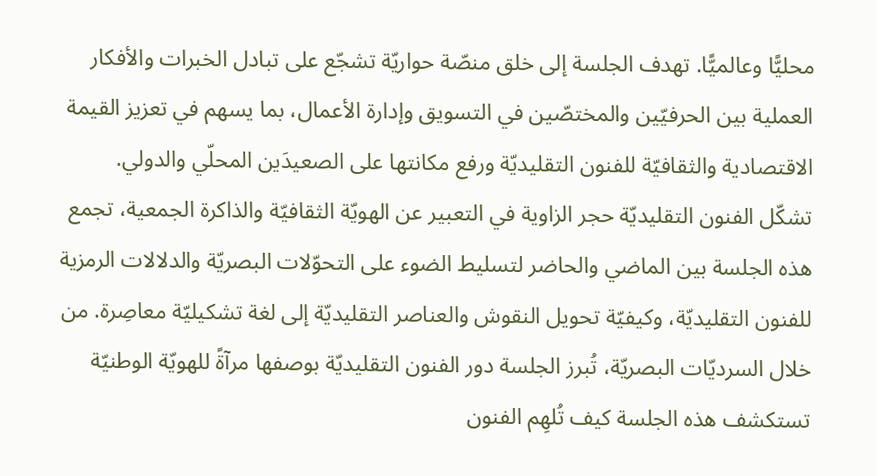محليًّا وعالميًّا. تهدف الجلسة إلى خلق منصّة حواريّة تشجّع على تبادل الخبرات والأفكار العملية بين الحرفيّين والمختصّين في التسويق وإدارة الأعمال، بما يسهم في تعزيز القيمة الاقتصادية والثقافيّة للفنون التقليديّة ورفع مكانتها على الصعيدَين المحلّي والدولي.
تشكّل الفنون التقليديّة حجر الزاوية في التعبير عن الهويّة الثقافيّة والذاكرة الجمعية، تجمع هذه الجلسة بين الماضي والحاضر لتسليط الضوء على التحوّلات البصريّة والدلالات الرمزية للفنون التقليديّة، وكيفيّة تحويل النقوش والعناصر التقليديّة إلى لغة تشكيليّة معاصِرة. من خلال السرديّات البصريّة، تُبرز الجلسة دور الفنون التقليديّة بوصفها مرآةً للهويّة الوطنيّة
تستكشف هذه الجلسة كيف تُلهِم الفنون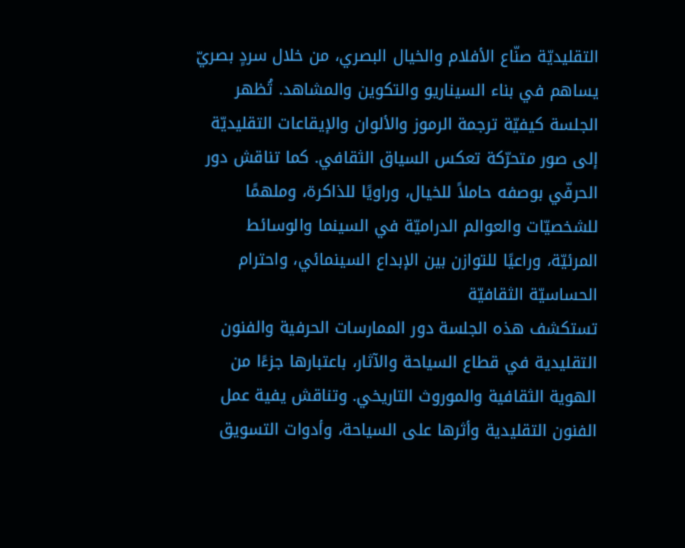التقليديّة صنّاع الأفلام والخيال البصري، من خلال سردٍ بصريّ يساهم في بناء السيناريو والتكوين والمشاهد. تُظهر الجلسة كيفيّة ترجمة الرموز والألوان والإيقاعات التقليديّة إلى صور متحرّكة تعكس السياق الثقافي. كما تناقش دور الحرفّي بوصفه حاملاً للخيال، وراويًا للذاكرة، وملهمًا للشخصيّات والعوالم الدراميّة في السينما والوسائط المرئيّة، وراعيًا للتوازن بين الإبداع السينمائي، واحترام الحساسيّة الثقافيّة
تستكشف هذه الجلسة دور الممارسات الحرفية والفنون التقليدية في قطاع السياحة والآثار، باعتبارها جزءًا من الهوية الثقافية والموروث التاريخي. وتناقش يفية عمل الفنون التقليدية وأثرها على السياحة، وأدوات التسويق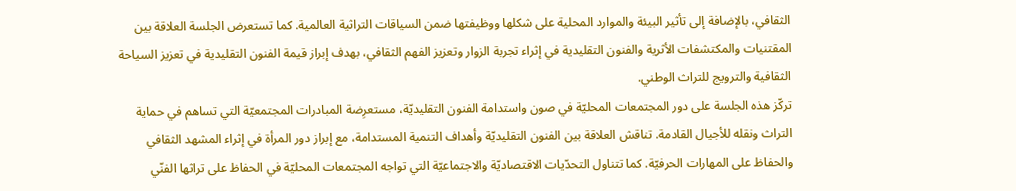الثقافي، بالإضافة إلى تأثير البيئة والموارد المحلية على شكلها ووظيفتها ضمن السياقات التراثية العالمية. كما تستعرض الجلسة العلاقة بين المقتنيات والمكتشفات الأثرية والفنون التقليدية في إثراء تجربة الزوار وتعزيز الفهم الثقافي، بهدف إبراز قيمة الفنون التقليدية في تعزيز السياحة الثقافية والترويج للتراث الوطني.
تركّز هذه الجلسة على دور المجتمعات المحليّة في صون واستدامة الفنون التقليديّة، مستعرِضة المبادرات المجتمعيّة التي تساهم في حماية التراث ونقله للأجيال القادمة. تناقش العلاقة بين الفنون التقليديّة وأهداف التنمية المستدامة، مع إبراز دور المرأة في إثراء المشهد الثقافي والحفاظ على المهارات الحرفيّة. كما تتناول التحدّيات الاقتصاديّة والاجتماعيّة التي تواجه المجتمعات المحليّة في الحفاظ على تراثها الفنّي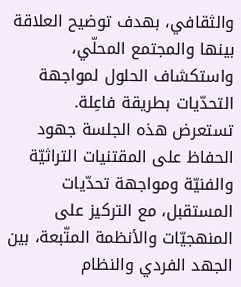والثقافي، بهدف توضيح العلاقة بينها والمجتمع المحلّي، واستكشاف الحلول لمواجهة التحدّيات بطريقة فاعِلة.
تستعرض هذه الجلسة جهود الحفاظ على المقتنيات التراثيّة والفنيّة ومواجهة تحدّيات المستقبل، مع التركيز على المنهجيّات والأنظمة المتّبعة، بين الجهد الفردي والنظام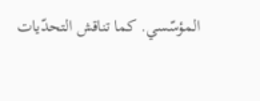المؤسّسي. كما تناقش التحدّيات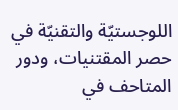اللوجستيّة والتقنيّة في حصر المقتنيات، ودور المتاحف في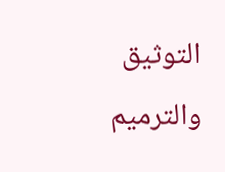التوثيق والترميم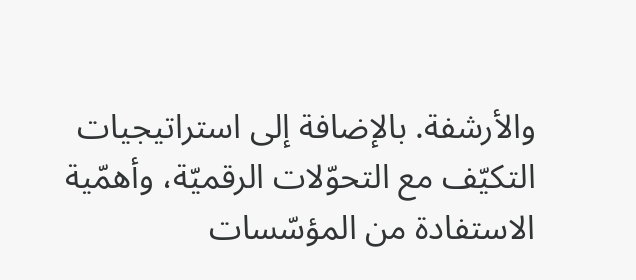والأرشفة. بالإضافة إلى استراتيجيات التكيّف مع التحوّلات الرقميّة، وأهمّية الاستفادة من المؤسّسات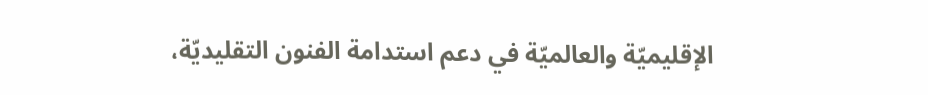الإقليميّة والعالميّة في دعم استدامة الفنون التقليديّة،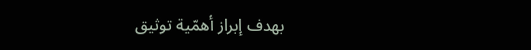بهدف إبراز أهمّية توثيق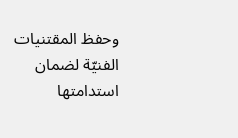وحفظ المقتنيات الفنيّة لضمان استدامتها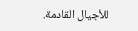للأجيال القادمة.